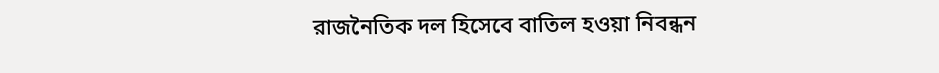রাজনৈতিক দল হিসেবে বাতিল হওয়া নিবন্ধন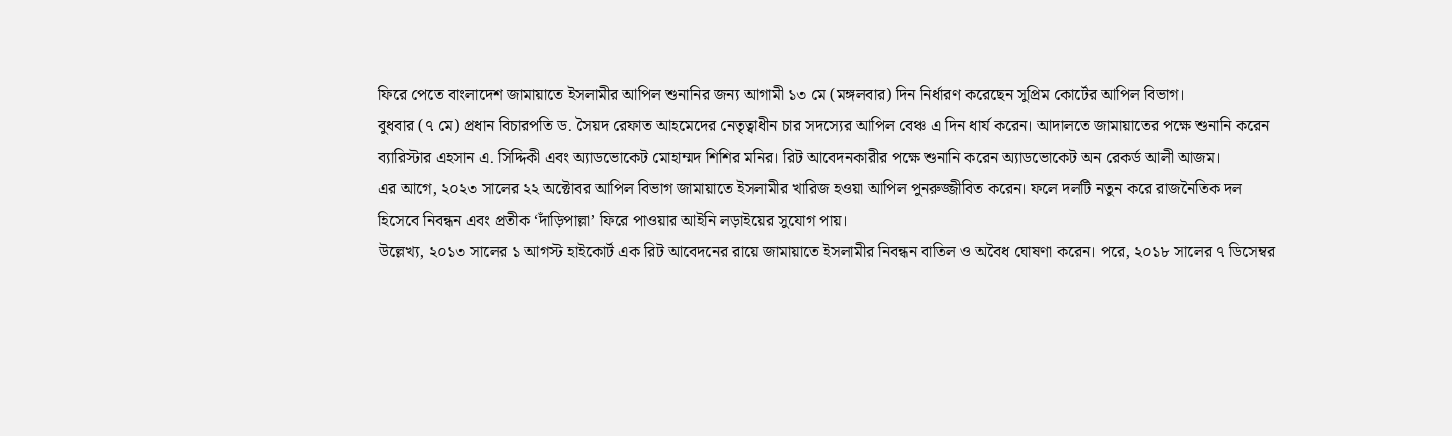ফিরে পেতে বাংলাদেশ জামায়াতে ইসলামীর আপিল শুনানির জন্য আগামী ১৩ মে (মঙ্গলবার) দিন নির্ধারণ করেছেন সুপ্রিম কোর্টের আপিল বিভাগ।
বুধবার (৭ মে) প্রধান বিচারপতি ড. সৈয়দ রেফাত আহমেদের নেতৃত্বাধীন চার সদস্যের আপিল বেঞ্চ এ দিন ধার্য করেন। আদালতে জামায়াতের পক্ষে শুনানি করেন ব্যারিস্টার এহসান এ. সিদ্দিকী এবং অ্যাডভোকেট মোহাম্মদ শিশির মনির। রিট আবেদনকারীর পক্ষে শুনানি করেন অ্যাডভোকেট অন রেকর্ড আলী আজম।
এর আগে, ২০২৩ সালের ২২ অক্টোবর আপিল বিভাগ জামায়াতে ইসলামীর খারিজ হওয়া আপিল পুনরুজ্জীবিত করেন। ফলে দলটি নতুন করে রাজনৈতিক দল হিসেবে নিবন্ধন এবং প্রতীক ‘দাঁড়িপাল্লা’ ফিরে পাওয়ার আইনি লড়াইয়ের সুযোগ পায়।
উল্লেখ্য, ২০১৩ সালের ১ আগস্ট হাইকোর্ট এক রিট আবেদনের রায়ে জামায়াতে ইসলামীর নিবন্ধন বাতিল ও অবৈধ ঘোষণা করেন। পরে, ২০১৮ সালের ৭ ডিসেম্বর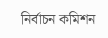নির্বাচন কমিশন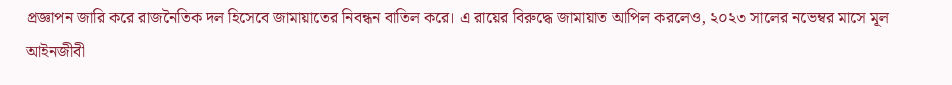প্রজ্ঞাপন জারি করে রাজনৈতিক দল হিসেবে জামায়াতের নিবন্ধন বাতিল করে। এ রায়ের বিরুদ্ধে জামায়াত আপিল করলেও, ২০২৩ সালের নভেম্বর মাসে মূল আইনজীবী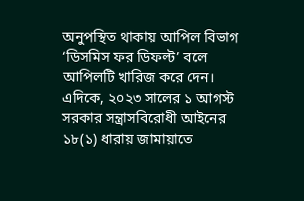অনুপস্থিত থাকায় আপিল বিভাগ ‘ডিসমিস ফর ডিফল্ট’ বলে আপিলটি খারিজ করে দেন।
এদিকে, ২০২৩ সালের ১ আগস্ট সরকার সন্ত্রাসবিরোধী আইনের ১৮(১) ধারায় জামায়াতে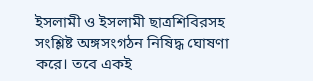ইসলামী ও ইসলামী ছাত্রশিবিরসহ সংশ্লিষ্ট অঙ্গসংগঠন নিষিদ্ধ ঘোষণা করে। তবে একই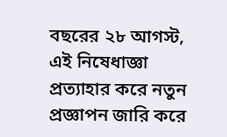বছরের ২৮ আগস্ট, এই নিষেধাজ্ঞা প্রত্যাহার করে নতুন প্রজ্ঞাপন জারি করে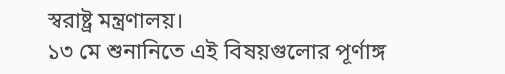স্বরাষ্ট্র মন্ত্রণালয়।
১৩ মে শুনানিতে এই বিষয়গুলোর পূর্ণাঙ্গ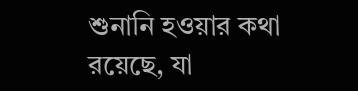শুনানি হওয়ার কথা রয়েছে, যা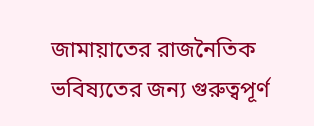জামায়াতের রাজনৈতিক ভবিষ্যতের জন্য গুরুত্বপূর্ণ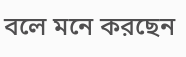বলে মনে করছেন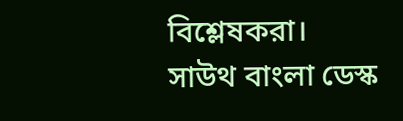বিশ্লেষকরা।
সাউথ বাংলা ডেস্ক